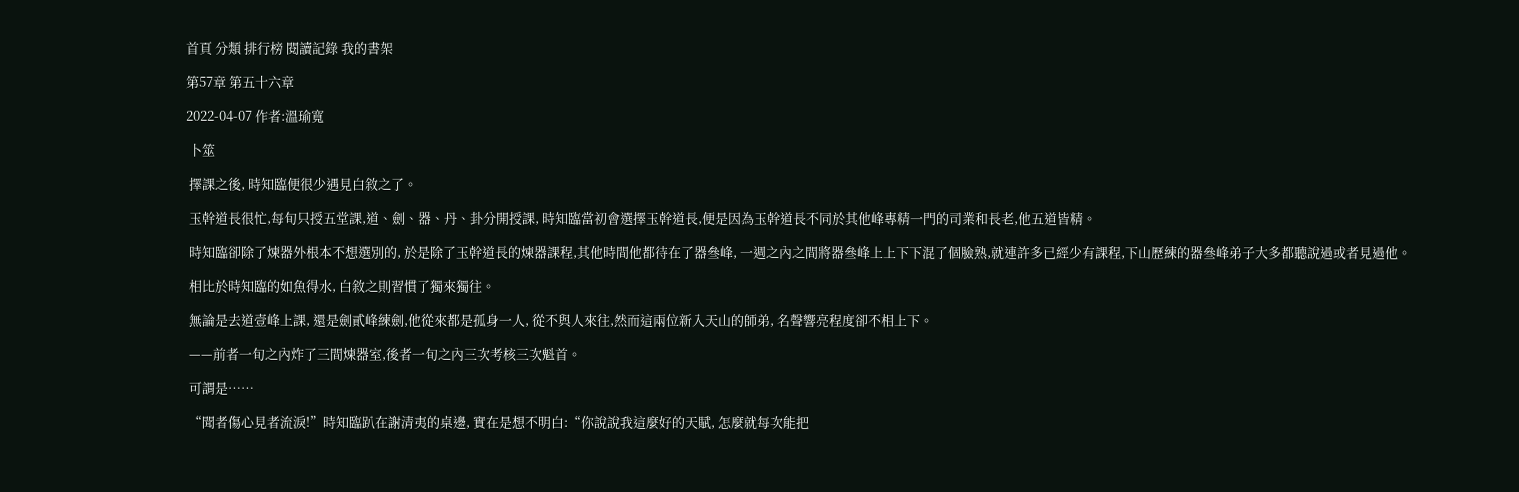首頁 分類 排行榜 閱讀記錄 我的書架

第57章 第五十六章

2022-04-07 作者:溫瑜寬

 卜筮

 擇課之後, 時知臨便很少遇見白敘之了。

 玉幹道長很忙,每旬只授五堂課,道、劍、器、丹、卦分開授課, 時知臨當初會選擇玉幹道長,便是因為玉幹道長不同於其他峰專精一門的司業和長老,他五道皆精。

 時知臨卻除了煉器外根本不想選別的, 於是除了玉幹道長的煉器課程,其他時間他都待在了器叄峰, 一週之內之間將器叄峰上上下下混了個臉熟,就連許多已經少有課程,下山歷練的器叄峰弟子大多都聽說過或者見過他。

 相比於時知臨的如魚得水, 白敘之則習慣了獨來獨往。

 無論是去道壹峰上課, 還是劍貳峰練劍,他從來都是孤身一人, 從不與人來往,然而這兩位新入天山的師弟, 名聲響亮程度卻不相上下。

 ——前者一旬之內炸了三間煉器室,後者一旬之內三次考核三次魁首。

 可謂是……

 “聞者傷心見者流淚!”時知臨趴在謝清夷的桌邊, 實在是想不明白:“你說說我這麼好的天賦, 怎麼就每次能把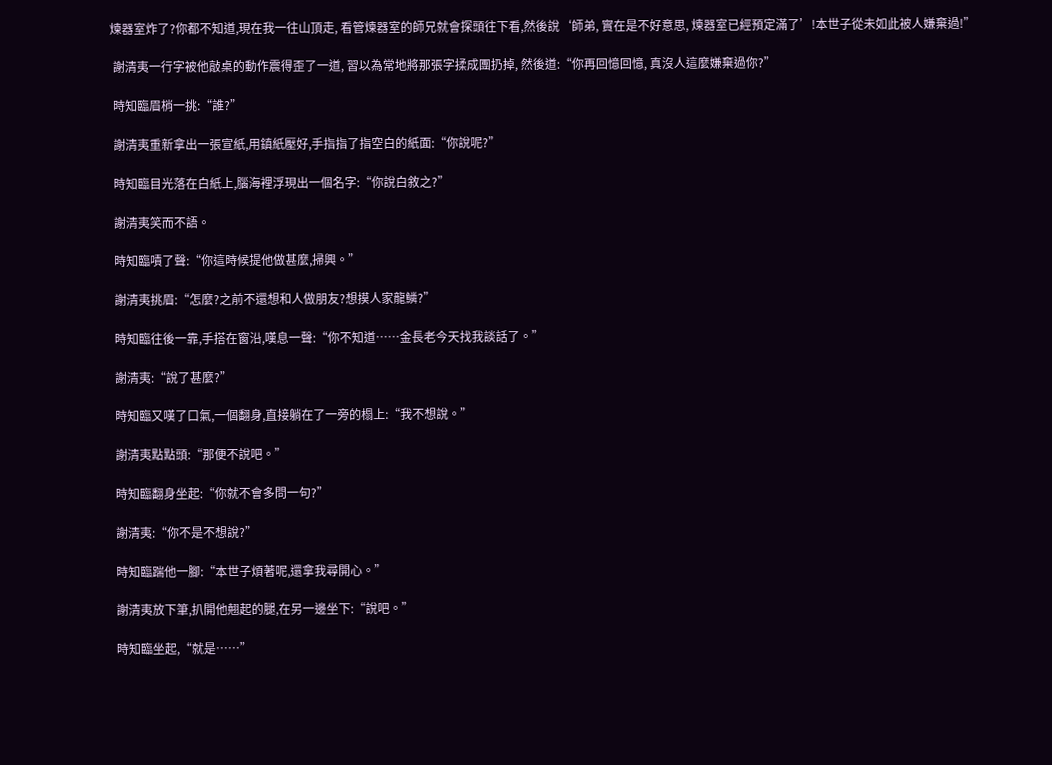煉器室炸了?你都不知道,現在我一往山頂走, 看管煉器室的師兄就會探頭往下看,然後說‘師弟, 實在是不好意思, 煉器室已經預定滿了’!本世子從未如此被人嫌棄過!”

 謝清夷一行字被他敲桌的動作震得歪了一道, 習以為常地將那張字揉成團扔掉, 然後道:“你再回憶回憶, 真沒人這麼嫌棄過你?”

 時知臨眉梢一挑:“誰?”

 謝清夷重新拿出一張宣紙,用鎮紙壓好,手指指了指空白的紙面:“你說呢?”

 時知臨目光落在白紙上,腦海裡浮現出一個名字:“你說白敘之?”

 謝清夷笑而不語。

 時知臨嘖了聲:“你這時候提他做甚麼,掃興。”

 謝清夷挑眉:“怎麼?之前不還想和人做朋友?想摸人家龍鱗?”

 時知臨往後一靠,手搭在窗沿,嘆息一聲:“你不知道……金長老今天找我談話了。”

 謝清夷:“說了甚麼?”

 時知臨又嘆了口氣,一個翻身,直接躺在了一旁的榻上:“我不想說。”

 謝清夷點點頭:“那便不說吧。”

 時知臨翻身坐起:“你就不會多問一句?”

 謝清夷:“你不是不想說?”

 時知臨踹他一腳:“本世子煩著呢,還拿我尋開心。”

 謝清夷放下筆,扒開他翹起的腿,在另一邊坐下:“說吧。”

 時知臨坐起,“就是……”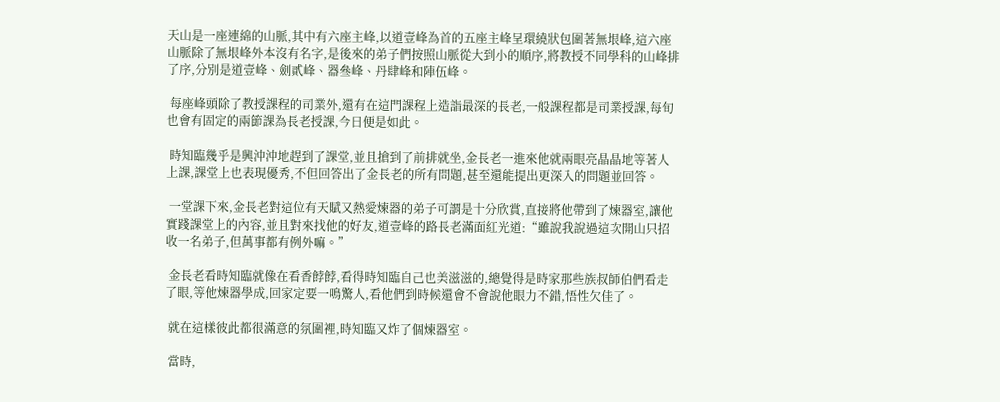天山是一座連綿的山脈,其中有六座主峰,以道壹峰為首的五座主峰呈環繞狀包圍著無垠峰,這六座山脈除了無垠峰外本沒有名字,是後來的弟子們按照山脈從大到小的順序,將教授不同學科的山峰排了序,分別是道壹峰、劍貳峰、器叄峰、丹肆峰和陣伍峰。

 每座峰頭除了教授課程的司業外,還有在這門課程上造詣最深的長老,一般課程都是司業授課,每旬也會有固定的兩節課為長老授課,今日便是如此。

 時知臨幾乎是興沖沖地趕到了課堂,並且搶到了前排就坐,金長老一進來他就兩眼亮晶晶地等著人上課,課堂上也表現優秀,不但回答出了金長老的所有問題,甚至還能提出更深入的問題並回答。

 一堂課下來,金長老對這位有天賦又熱愛煉器的弟子可謂是十分欣賞,直接將他帶到了煉器室,讓他實踐課堂上的內容,並且對來找他的好友,道壹峰的路長老滿面紅光道:“雖說我說過這次開山只招收一名弟子,但萬事都有例外嘛。”

 金長老看時知臨就像在看香餑餑,看得時知臨自己也美滋滋的,總覺得是時家那些族叔師伯們看走了眼,等他煉器學成,回家定要一鳴驚人,看他們到時候還會不會說他眼力不錯,悟性欠佳了。

 就在這樣彼此都很滿意的氛圍裡,時知臨又炸了個煉器室。

 當時,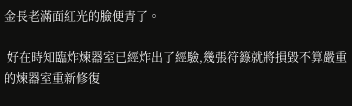金長老滿面紅光的臉便青了。

 好在時知臨炸煉器室已經炸出了經驗,幾張符籙就將損毀不算嚴重的煉器室重新修復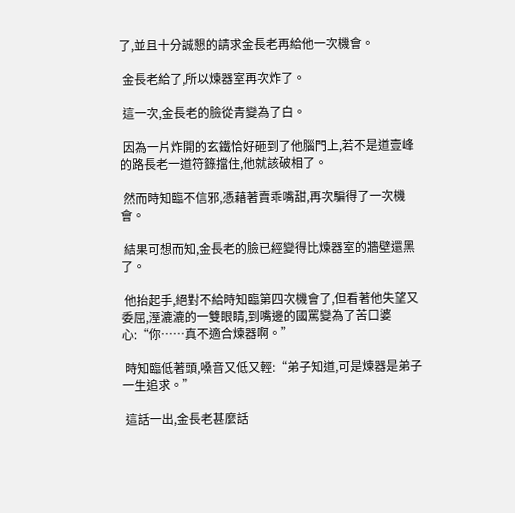了,並且十分誠懇的請求金長老再給他一次機會。

 金長老給了,所以煉器室再次炸了。

 這一次,金長老的臉從青變為了白。

 因為一片炸開的玄鐵恰好砸到了他腦門上,若不是道壹峰的路長老一道符籙擋住,他就該破相了。

 然而時知臨不信邪,憑藉著賣乖嘴甜,再次騙得了一次機會。

 結果可想而知,金長老的臉已經變得比煉器室的牆壁還黑了。

 他抬起手,絕對不給時知臨第四次機會了,但看著他失望又委屈,溼漉漉的一雙眼睛,到嘴邊的國罵變為了苦口婆心:“你……真不適合煉器啊。”

 時知臨低著頭,嗓音又低又輕:“弟子知道,可是煉器是弟子一生追求。”

 這話一出,金長老甚麼話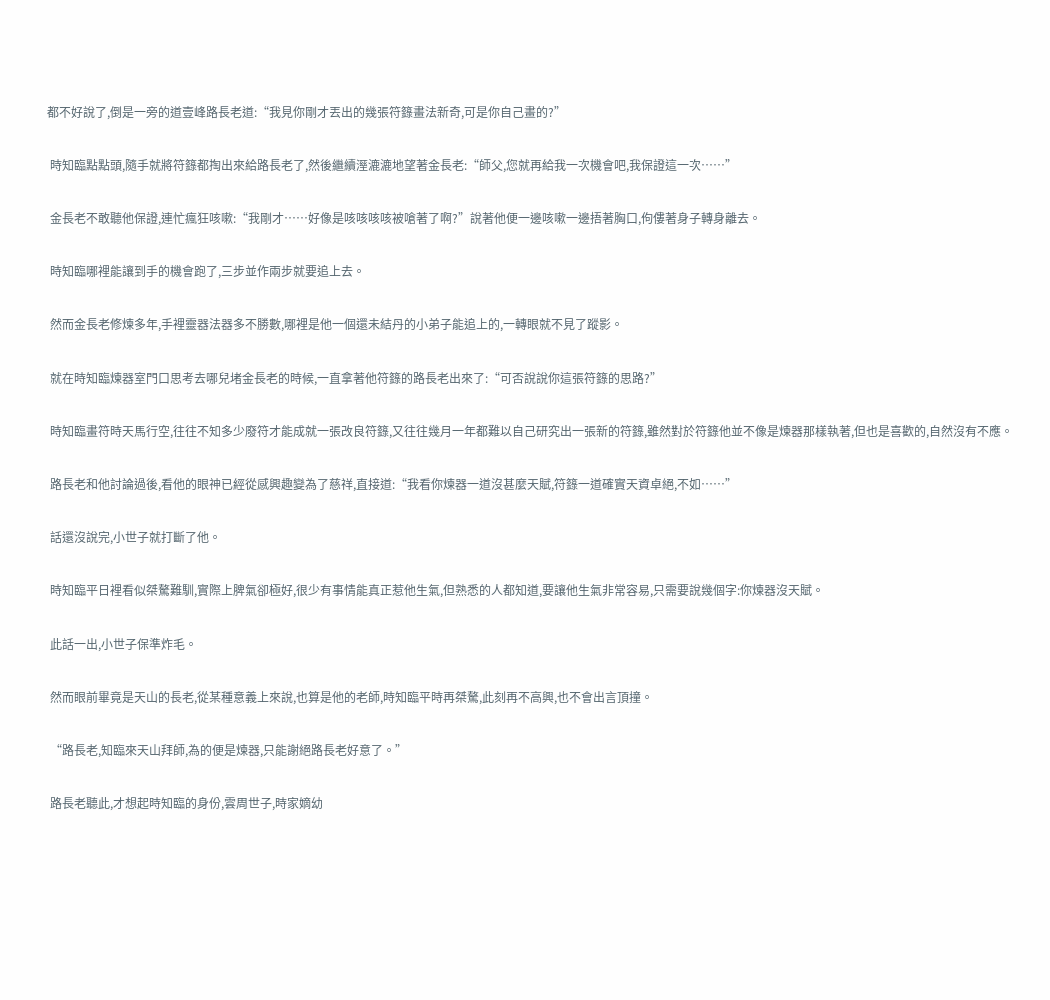都不好說了,倒是一旁的道壹峰路長老道:“我見你剛才丟出的幾張符籙畫法新奇,可是你自己畫的?”

 時知臨點點頭,隨手就將符籙都掏出來給路長老了,然後繼續溼漉漉地望著金長老:“師父,您就再給我一次機會吧,我保證這一次……”

 金長老不敢聽他保證,連忙瘋狂咳嗽:“我剛才……好像是咳咳咳咳被嗆著了啊?”說著他便一邊咳嗽一邊捂著胸口,佝僂著身子轉身離去。

 時知臨哪裡能讓到手的機會跑了,三步並作兩步就要追上去。

 然而金長老修煉多年,手裡靈器法器多不勝數,哪裡是他一個還未結丹的小弟子能追上的,一轉眼就不見了蹤影。

 就在時知臨煉器室門口思考去哪兒堵金長老的時候,一直拿著他符籙的路長老出來了:“可否說說你這張符籙的思路?”

 時知臨畫符時天馬行空,往往不知多少廢符才能成就一張改良符籙,又往往幾月一年都難以自己研究出一張新的符籙,雖然對於符籙他並不像是煉器那樣執著,但也是喜歡的,自然沒有不應。

 路長老和他討論過後,看他的眼神已經從感興趣變為了慈祥,直接道:“我看你煉器一道沒甚麼天賦,符籙一道確實天資卓絕,不如……”

 話還沒說完,小世子就打斷了他。

 時知臨平日裡看似桀驁難馴,實際上脾氣卻極好,很少有事情能真正惹他生氣,但熟悉的人都知道,要讓他生氣非常容易,只需要說幾個字:你煉器沒天賦。

 此話一出,小世子保準炸毛。

 然而眼前畢竟是天山的長老,從某種意義上來說,也算是他的老師,時知臨平時再桀驁,此刻再不高興,也不會出言頂撞。

 “路長老,知臨來天山拜師,為的便是煉器,只能謝絕路長老好意了。”

 路長老聽此,才想起時知臨的身份,雲周世子,時家嫡幼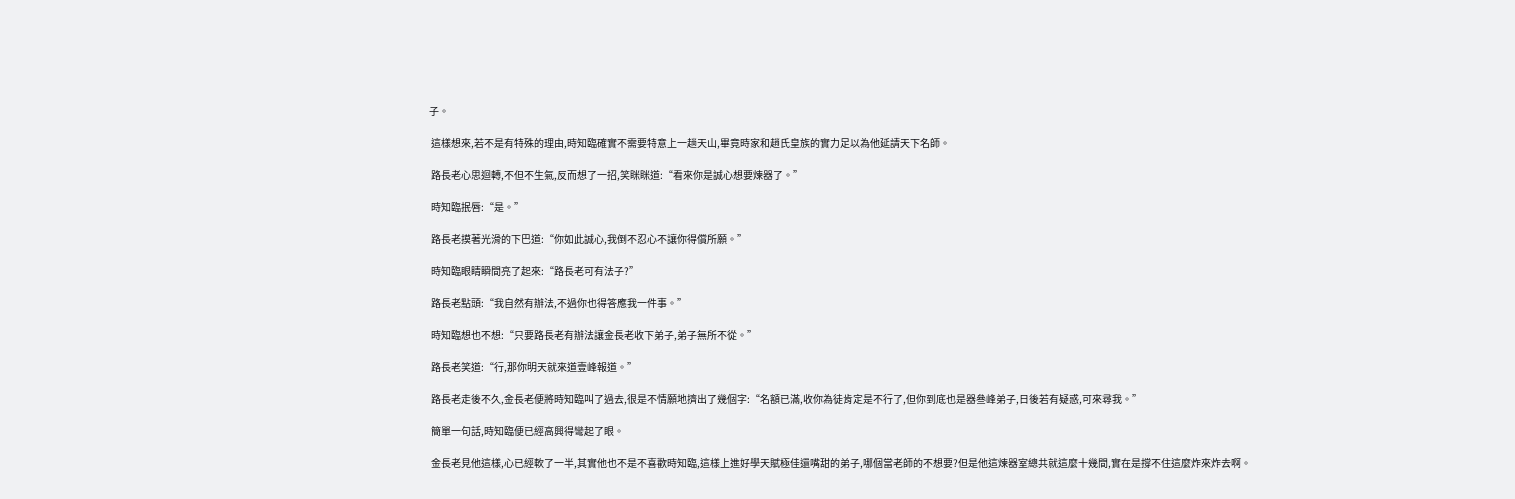子。

 這樣想來,若不是有特殊的理由,時知臨確實不需要特意上一趟天山,畢竟時家和趙氏皇族的實力足以為他延請天下名師。

 路長老心思迴轉,不但不生氣,反而想了一招,笑眯眯道:“看來你是誠心想要煉器了。”

 時知臨抿唇:“是。”

 路長老摸著光滑的下巴道:“你如此誠心,我倒不忍心不讓你得償所願。”

 時知臨眼睛瞬間亮了起來:“路長老可有法子?”

 路長老點頭:“我自然有辦法,不過你也得答應我一件事。”

 時知臨想也不想:“只要路長老有辦法讓金長老收下弟子,弟子無所不從。”

 路長老笑道:“行,那你明天就來道壹峰報道。”

 路長老走後不久,金長老便將時知臨叫了過去,很是不情願地擠出了幾個字:“名額已滿,收你為徒肯定是不行了,但你到底也是器叄峰弟子,日後若有疑惑,可來尋我。”

 簡單一句話,時知臨便已經高興得彎起了眼。

 金長老見他這樣,心已經軟了一半,其實他也不是不喜歡時知臨,這樣上進好學天賦極佳還嘴甜的弟子,哪個當老師的不想要?但是他這煉器室總共就這麼十幾間,實在是撐不住這麼炸來炸去啊。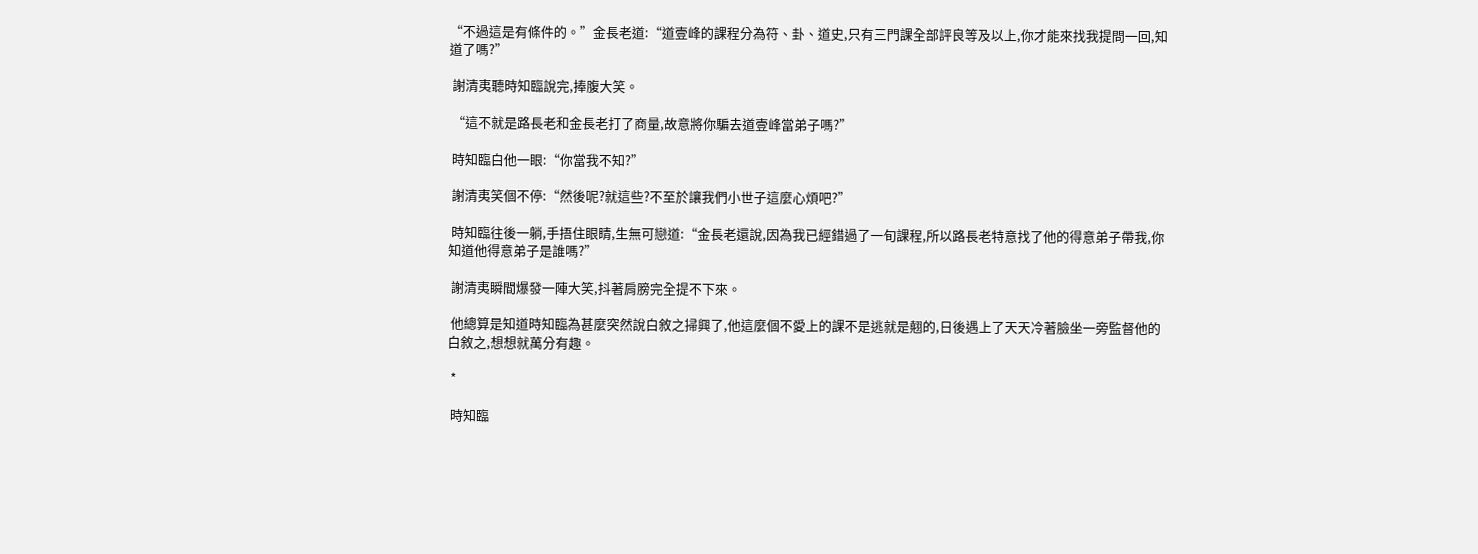“不過這是有條件的。”金長老道:“道壹峰的課程分為符、卦、道史,只有三門課全部評良等及以上,你才能來找我提問一回,知道了嗎?”

 謝清夷聽時知臨說完,捧腹大笑。

 “這不就是路長老和金長老打了商量,故意將你騙去道壹峰當弟子嗎?”

 時知臨白他一眼:“你當我不知?”

 謝清夷笑個不停:“然後呢?就這些?不至於讓我們小世子這麼心煩吧?”

 時知臨往後一躺,手捂住眼睛,生無可戀道:“金長老還說,因為我已經錯過了一旬課程,所以路長老特意找了他的得意弟子帶我,你知道他得意弟子是誰嗎?”

 謝清夷瞬間爆發一陣大笑,抖著肩膀完全提不下來。

 他總算是知道時知臨為甚麼突然說白敘之掃興了,他這麼個不愛上的課不是逃就是翹的,日後遇上了天天冷著臉坐一旁監督他的白敘之,想想就萬分有趣。

 *

 時知臨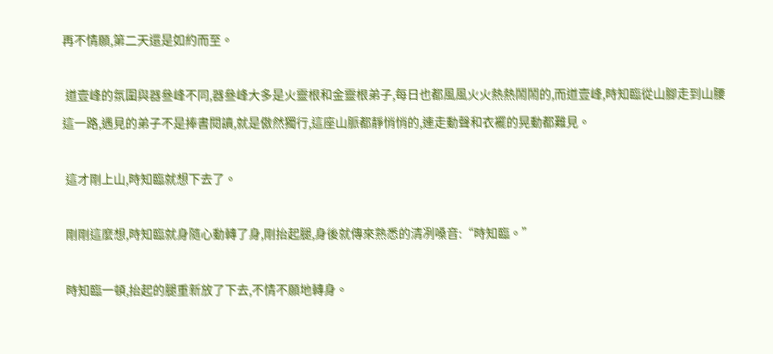再不情願,第二天還是如約而至。

 道壹峰的氛圍與器叄峰不同,器叄峰大多是火靈根和金靈根弟子,每日也都風風火火熱熱鬧鬧的,而道壹峰,時知臨從山腳走到山腰這一路,遇見的弟子不是捧書閱讀,就是傲然獨行,這座山脈都靜悄悄的,連走動聲和衣襬的晃動都難見。

 這才剛上山,時知臨就想下去了。

 剛剛這麼想,時知臨就身隨心動轉了身,剛抬起腿,身後就傳來熟悉的清冽嗓音:“時知臨。”

 時知臨一頓,抬起的腿重新放了下去,不情不願地轉身。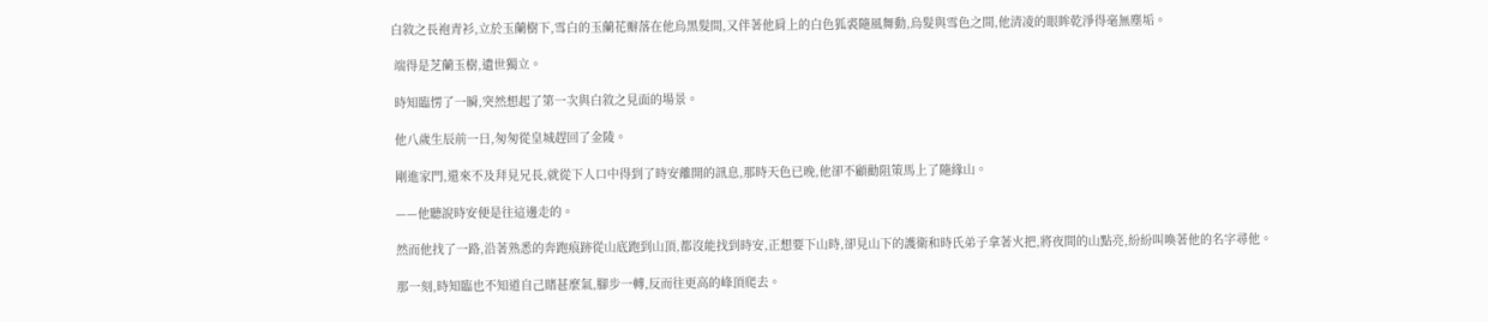白敘之長袍青衫,立於玉蘭樹下,雪白的玉蘭花瓣落在他烏黑髮間,又伴著他肩上的白色狐裘隨風舞動,烏髮與雪色之間,他清凌的眼眸乾淨得毫無塵垢。

 端得是芝蘭玉樹,遺世獨立。

 時知臨愣了一瞬,突然想起了第一次與白敘之見面的場景。

 他八歲生辰前一日,匆匆從皇城趕回了金陵。

 剛進家門,還來不及拜見兄長,就從下人口中得到了時安離開的訊息,那時天色已晚,他卻不顧勸阻策馬上了隨緣山。

 ——他聽說時安便是往這邊走的。

 然而他找了一路,沿著熟悉的奔跑痕跡從山底跑到山頂,都沒能找到時安,正想要下山時,卻見山下的護衛和時氏弟子拿著火把,將夜間的山點亮,紛紛叫喚著他的名字尋他。

 那一刻,時知臨也不知道自己賭甚麼氣,腳步一轉,反而往更高的峰頂爬去。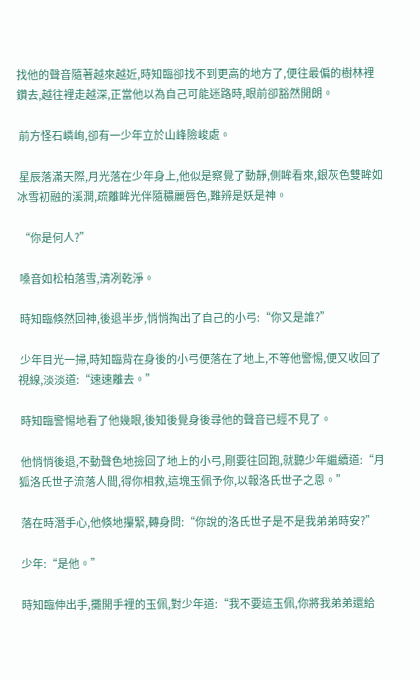找他的聲音隨著越來越近,時知臨卻找不到更高的地方了,便往最偏的樹林裡鑽去,越往裡走越深,正當他以為自己可能迷路時,眼前卻豁然開朗。

 前方怪石嶙峋,卻有一少年立於山峰險峻處。

 星辰落滿天際,月光落在少年身上,他似是察覺了動靜,側眸看來,銀灰色雙眸如冰雪初融的溪澗,疏離眸光伴隨穠麗唇色,難辨是妖是神。

 “你是何人?”

 嗓音如松柏落雪,清冽乾淨。

 時知臨倏然回神,後退半步,悄悄掏出了自己的小弓:“你又是誰?”

 少年目光一掃,時知臨背在身後的小弓便落在了地上,不等他警惕,便又收回了視線,淡淡道:“速速離去。”

 時知臨警惕地看了他幾眼,後知後覺身後尋他的聲音已經不見了。

 他悄悄後退,不動聲色地撿回了地上的小弓,剛要往回跑,就聽少年繼續道:“月狐洛氏世子流落人間,得你相救,這塊玉佩予你,以報洛氏世子之恩。”

 落在時潛手心,他倏地攥緊,轉身問:“你說的洛氏世子是不是我弟弟時安?”

 少年:“是他。”

 時知臨伸出手,攤開手裡的玉佩,對少年道:“我不要這玉佩,你將我弟弟還給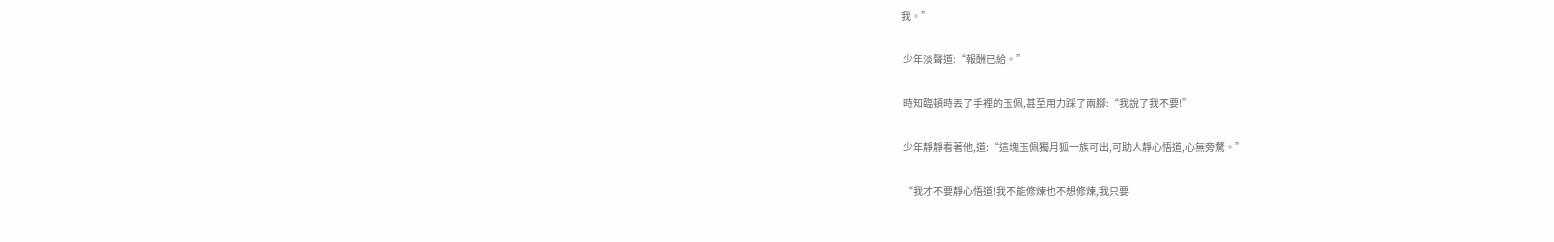我。”

 少年淡聲道:“報酬已給。”

 時知臨頓時丟了手裡的玉佩,甚至用力踩了兩腳:“我說了我不要!”

 少年靜靜看著他,道:“這塊玉佩獨月狐一族可出,可助人靜心悟道,心無旁騖。”

 “我才不要靜心悟道!我不能修煉也不想修煉,我只要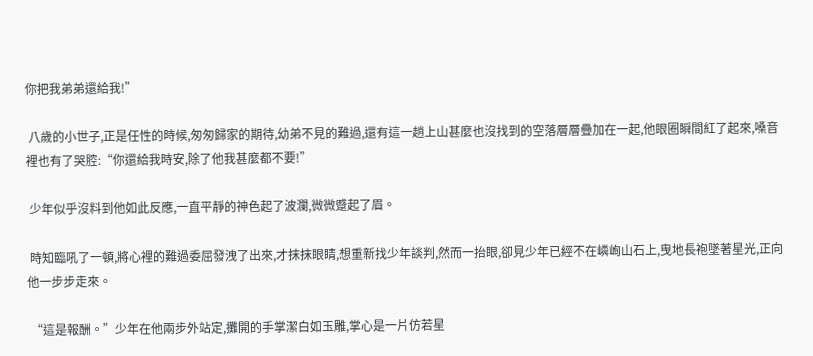你把我弟弟還給我!”

 八歲的小世子,正是任性的時候,匆匆歸家的期待,幼弟不見的難過,還有這一趟上山甚麼也沒找到的空落層層疊加在一起,他眼圈瞬間紅了起來,嗓音裡也有了哭腔:“你還給我時安,除了他我甚麼都不要!”

 少年似乎沒料到他如此反應,一直平靜的神色起了波瀾,微微蹙起了眉。

 時知臨吼了一頓,將心裡的難過委屈發洩了出來,才抹抹眼睛,想重新找少年談判,然而一抬眼,卻見少年已經不在嶙峋山石上,曳地長袍墜著星光,正向他一步步走來。

 “這是報酬。”少年在他兩步外站定,攤開的手掌潔白如玉雕,掌心是一片仿若星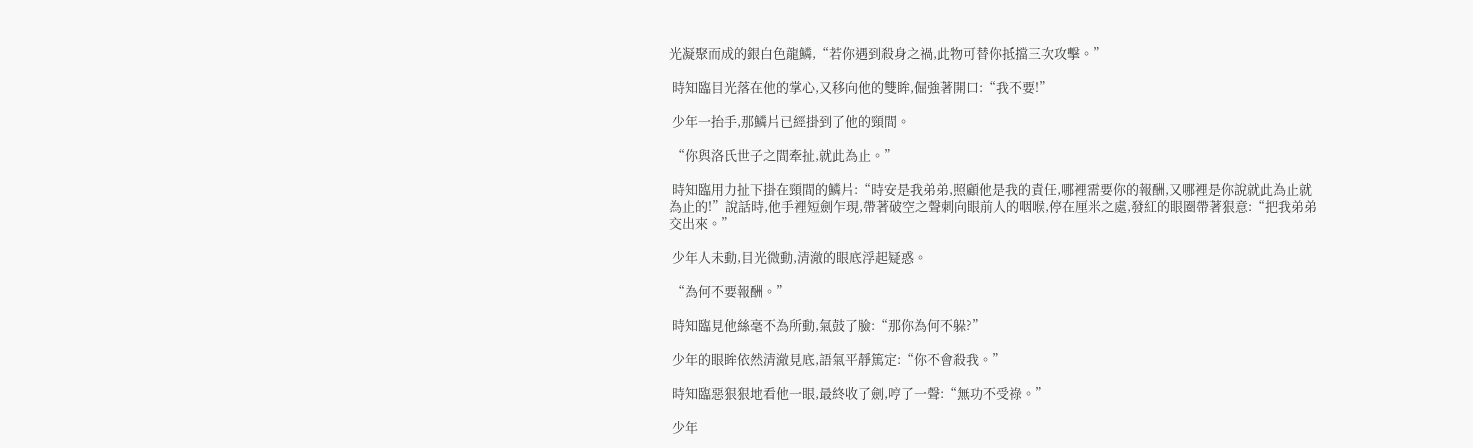光凝聚而成的銀白色龍鱗,“若你遇到殺身之禍,此物可替你抵擋三次攻擊。”

 時知臨目光落在他的掌心,又移向他的雙眸,倔強著開口:“我不要!”

 少年一抬手,那鱗片已經掛到了他的頸間。

 “你與洛氏世子之間牽扯,就此為止。”

 時知臨用力扯下掛在頸間的鱗片:“時安是我弟弟,照顧他是我的責任,哪裡需要你的報酬,又哪裡是你說就此為止就為止的!”說話時,他手裡短劍乍現,帶著破空之聲刺向眼前人的咽喉,停在厘米之處,發紅的眼圈帶著狠意:“把我弟弟交出來。”

 少年人未動,目光微動,清澈的眼底浮起疑惑。

 “為何不要報酬。”

 時知臨見他絲毫不為所動,氣鼓了臉:“那你為何不躲?”

 少年的眼眸依然清澈見底,語氣平靜篤定:“你不會殺我。”

 時知臨惡狠狠地看他一眼,最終收了劍,哼了一聲:“無功不受祿。”

 少年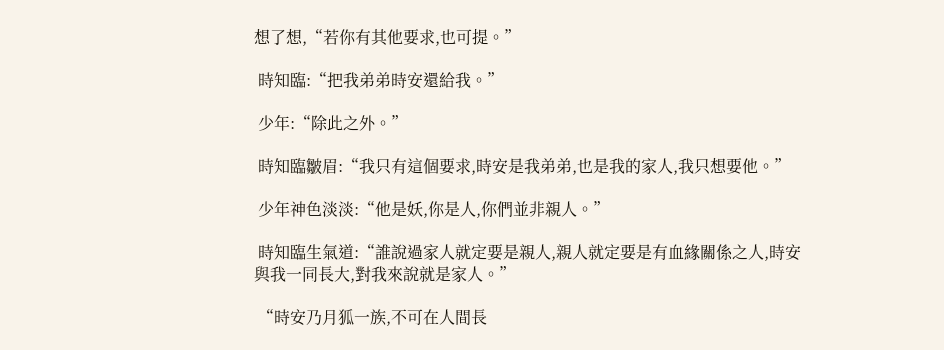想了想,“若你有其他要求,也可提。”

 時知臨:“把我弟弟時安還給我。”

 少年:“除此之外。”

 時知臨皺眉:“我只有這個要求,時安是我弟弟,也是我的家人,我只想要他。”

 少年神色淡淡:“他是妖,你是人,你們並非親人。”

 時知臨生氣道:“誰說過家人就定要是親人,親人就定要是有血緣關係之人,時安與我一同長大,對我來說就是家人。”

 “時安乃月狐一族,不可在人間長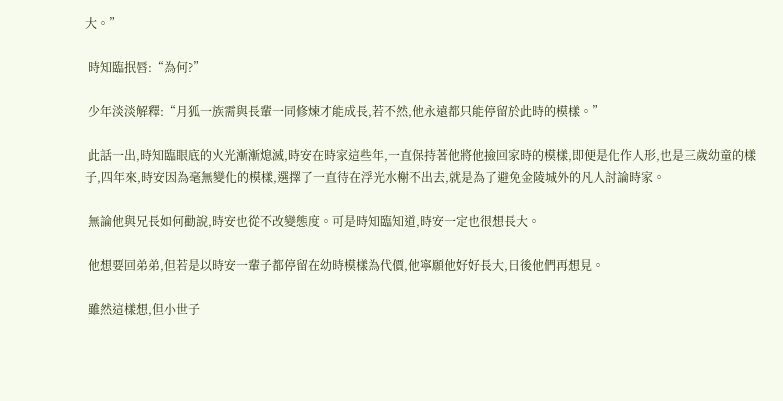大。”

 時知臨抿唇:“為何?”

 少年淡淡解釋:“月狐一族需與長輩一同修煉才能成長,若不然,他永遠都只能停留於此時的模樣。”

 此話一出,時知臨眼底的火光漸漸熄滅,時安在時家這些年,一直保持著他將他撿回家時的模樣,即便是化作人形,也是三歲幼童的樣子,四年來,時安因為毫無變化的模樣,選擇了一直待在浮光水榭不出去,就是為了避免金陵城外的凡人討論時家。

 無論他與兄長如何勸說,時安也從不改變態度。可是時知臨知道,時安一定也很想長大。

 他想要回弟弟,但若是以時安一輩子都停留在幼時模樣為代價,他寧願他好好長大,日後他們再想見。

 雖然這樣想,但小世子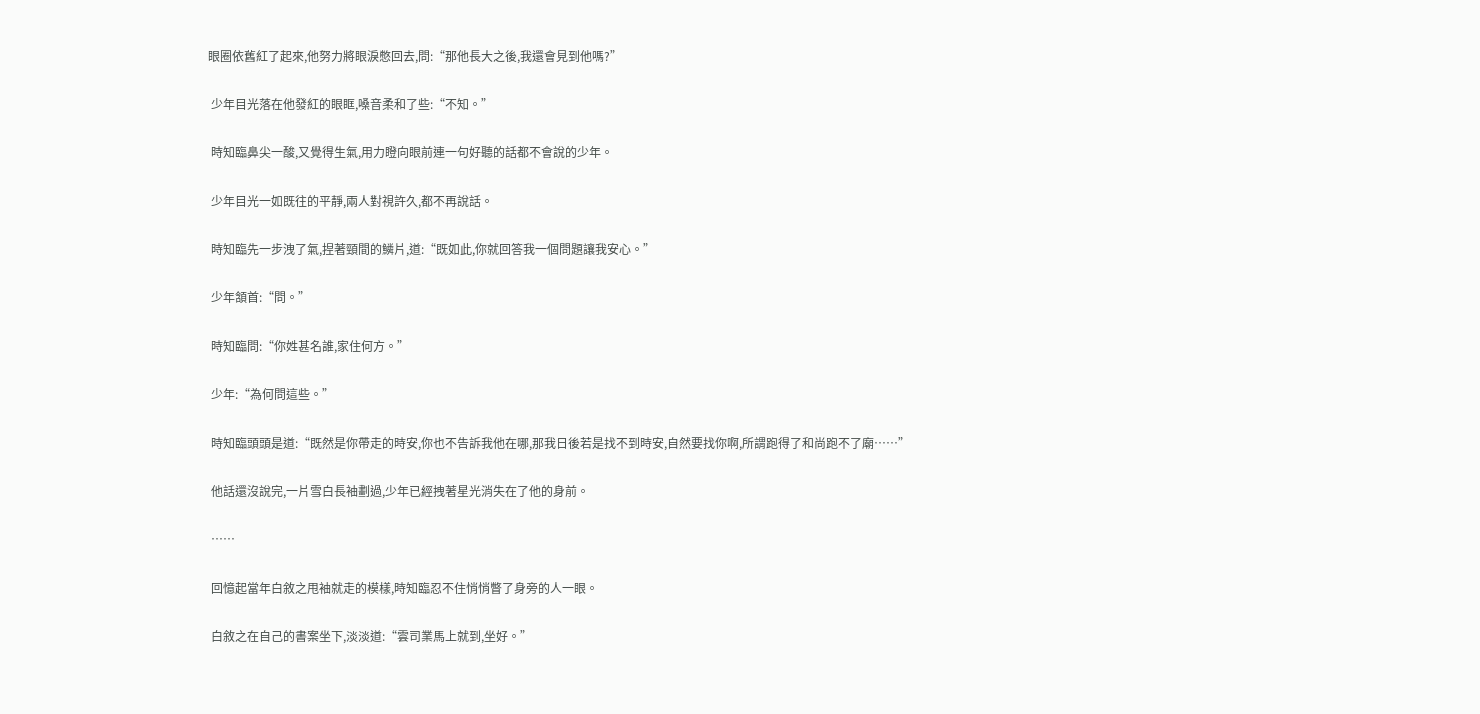眼圈依舊紅了起來,他努力將眼淚憋回去,問:“那他長大之後,我還會見到他嗎?”

 少年目光落在他發紅的眼眶,嗓音柔和了些:“不知。”

 時知臨鼻尖一酸,又覺得生氣,用力瞪向眼前連一句好聽的話都不會說的少年。

 少年目光一如既往的平靜,兩人對視許久,都不再說話。

 時知臨先一步洩了氣,捏著頸間的鱗片,道:“既如此,你就回答我一個問題讓我安心。”

 少年頷首:“問。”

 時知臨問:“你姓甚名誰,家住何方。”

 少年:“為何問這些。”

 時知臨頭頭是道:“既然是你帶走的時安,你也不告訴我他在哪,那我日後若是找不到時安,自然要找你啊,所謂跑得了和尚跑不了廟……”

 他話還沒說完,一片雪白長袖劃過,少年已經拽著星光消失在了他的身前。

 ……

 回憶起當年白敘之甩袖就走的模樣,時知臨忍不住悄悄瞥了身旁的人一眼。

 白敘之在自己的書案坐下,淡淡道:“雲司業馬上就到,坐好。”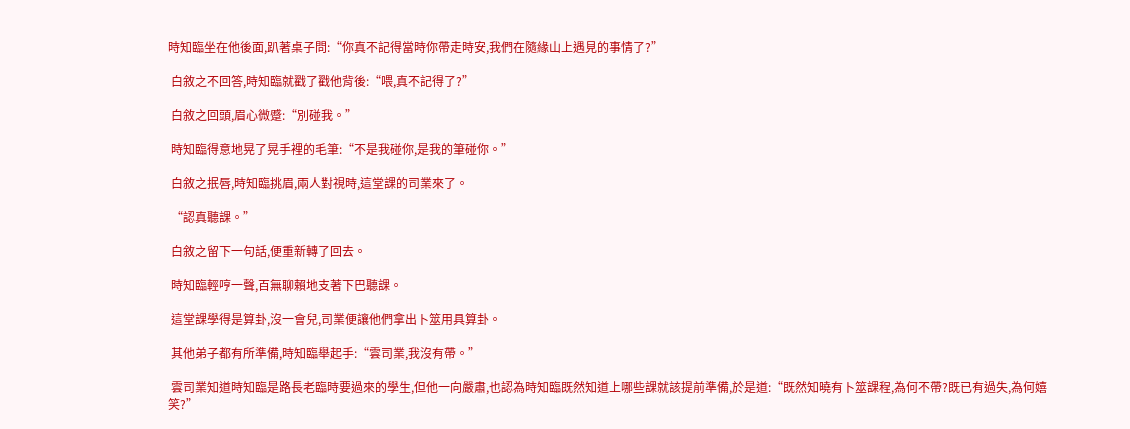時知臨坐在他後面,趴著桌子問:“你真不記得當時你帶走時安,我們在隨緣山上遇見的事情了?”

 白敘之不回答,時知臨就戳了戳他背後:“喂,真不記得了?”

 白敘之回頭,眉心微蹙:“別碰我。”

 時知臨得意地晃了晃手裡的毛筆:“不是我碰你,是我的筆碰你。”

 白敘之抿唇,時知臨挑眉,兩人對視時,這堂課的司業來了。

 “認真聽課。”

 白敘之留下一句話,便重新轉了回去。

 時知臨輕哼一聲,百無聊賴地支著下巴聽課。

 這堂課學得是算卦,沒一會兒,司業便讓他們拿出卜筮用具算卦。

 其他弟子都有所準備,時知臨舉起手:“雲司業,我沒有帶。”

 雲司業知道時知臨是路長老臨時要過來的學生,但他一向嚴肅,也認為時知臨既然知道上哪些課就該提前準備,於是道:“既然知曉有卜筮課程,為何不帶?既已有過失,為何嬉笑?”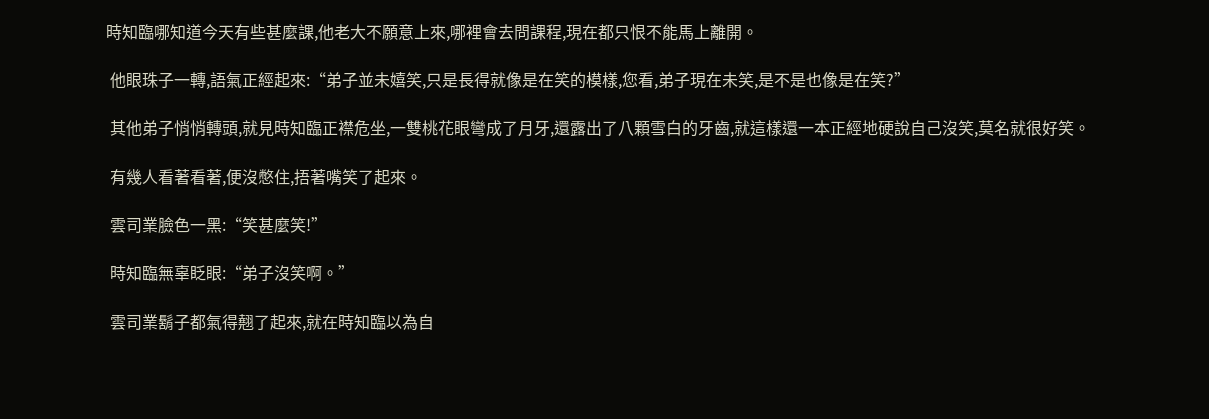時知臨哪知道今天有些甚麼課,他老大不願意上來,哪裡會去問課程,現在都只恨不能馬上離開。

 他眼珠子一轉,語氣正經起來:“弟子並未嬉笑,只是長得就像是在笑的模樣,您看,弟子現在未笑,是不是也像是在笑?”

 其他弟子悄悄轉頭,就見時知臨正襟危坐,一雙桃花眼彎成了月牙,還露出了八顆雪白的牙齒,就這樣還一本正經地硬說自己沒笑,莫名就很好笑。

 有幾人看著看著,便沒憋住,捂著嘴笑了起來。

 雲司業臉色一黑:“笑甚麼笑!”

 時知臨無辜眨眼:“弟子沒笑啊。”

 雲司業鬍子都氣得翹了起來,就在時知臨以為自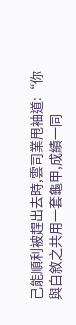己能順利被趕出去時,雲司業甩袖道:“你與白敘之共用一套龜甲,成績一同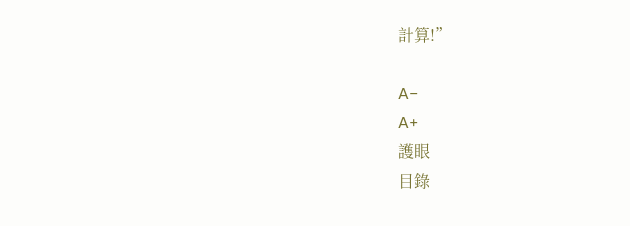計算!”

A−
A+
護眼
目錄